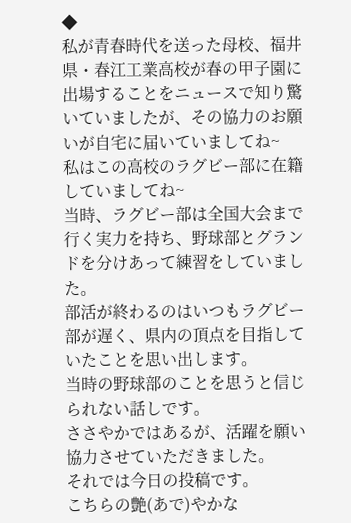◆
私が青春時代を送った母校、福井県・春江工業高校が春の甲子園に出場することをニュースで知り驚いていましたが、その協力のお願いが自宅に届いていましてね~
私はこの高校のラグビー部に在籍していましてね~
当時、ラグビー部は全国大会まで行く実力を持ち、野球部とグランドを分けあって練習をしていました。
部活が終わるのはいつもラグビー部が遅く、県内の頂点を目指していたことを思い出します。
当時の野球部のことを思うと信じられない話しです。
ささやかではあるが、活躍を願い協力させていただきました。
それでは今日の投稿です。
こちらの艶(あで)やかな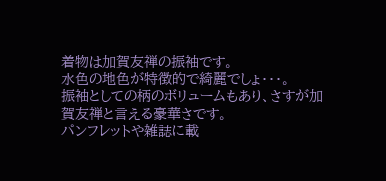着物は加賀友禅の振袖です。
水色の地色が特徴的で綺麗でしょ・・・。
振袖としての柄のボリュームもあり、さすが加賀友禅と言える豪華さです。
パンフレットや雑誌に載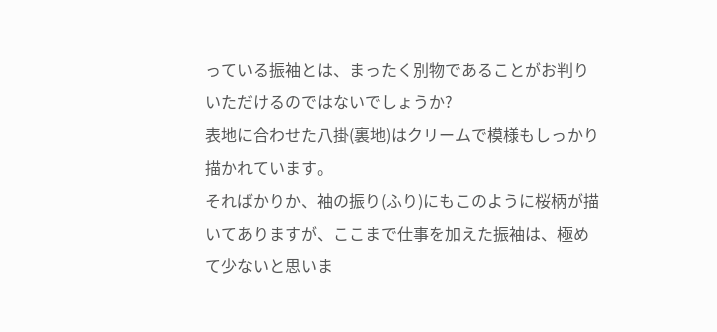っている振袖とは、まったく別物であることがお判りいただけるのではないでしょうか?
表地に合わせた八掛(裏地)はクリームで模様もしっかり描かれています。
そればかりか、袖の振り(ふり)にもこのように桜柄が描いてありますが、ここまで仕事を加えた振袖は、極めて少ないと思いま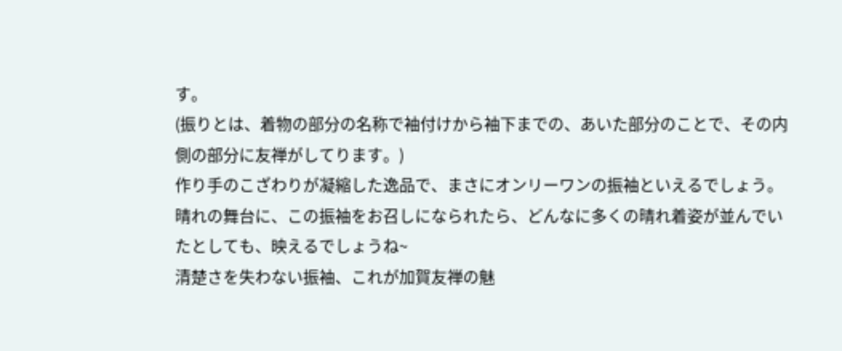す。
(振りとは、着物の部分の名称で袖付けから袖下までの、あいた部分のことで、その内側の部分に友禅がしてります。)
作り手のこざわりが凝縮した逸品で、まさにオンリーワンの振袖といえるでしょう。
晴れの舞台に、この振袖をお召しになられたら、どんなに多くの晴れ着姿が並んでいたとしても、映えるでしょうね~
清楚さを失わない振袖、これが加賀友禅の魅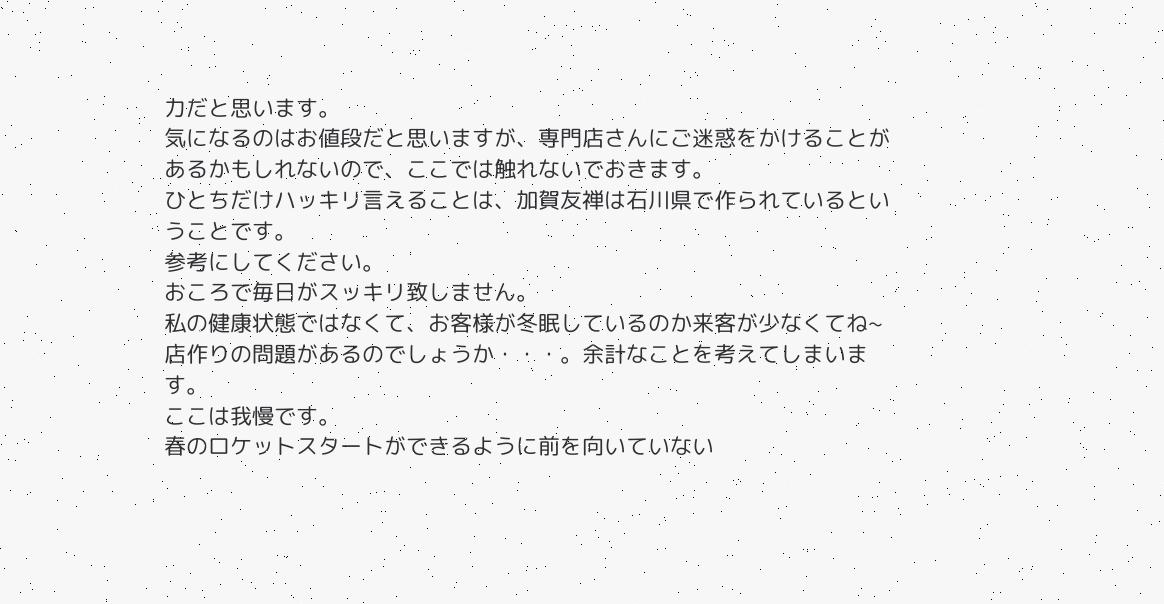力だと思います。
気になるのはお値段だと思いますが、専門店さんにご迷惑をかけることがあるかもしれないので、ここでは触れないでおきます。
ひとちだけハッキリ言えることは、加賀友禅は石川県で作られているということです。
参考にしてください。
おころで毎日がスッキリ致しません。
私の健康状態ではなくて、お客様が冬眠しているのか来客が少なくてね~
店作りの問題があるのでしょうか・・・。余計なことを考えてしまいます。
ここは我慢です。
春のロケットスタートができるように前を向いていない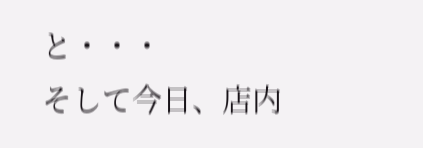と・・・
そして今日、店内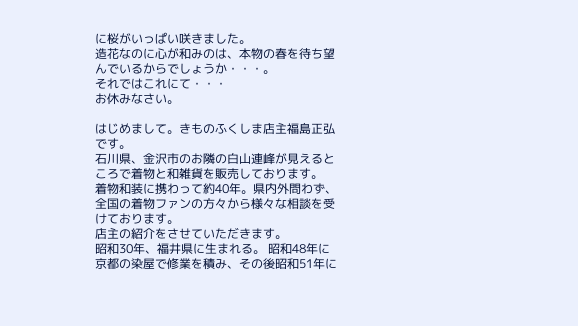に桜がいっぱい咲きました。
造花なのに心が和みのは、本物の春を待ち望んでいるからでしょうか・・・。
それではこれにて・・・
お休みなさい。

はじめまして。きものふくしま店主福島正弘です。
石川県、金沢市のお隣の白山連峰が見えるところで着物と和雑貨を販売しております。
着物和装に携わって約40年。県内外問わず、全国の着物ファンの方々から様々な相談を受けております。
店主の紹介をさせていただきます。
昭和30年、福井県に生まれる。 昭和48年に京都の染屋で修業を積み、その後昭和51年に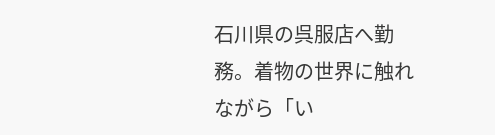石川県の呉服店へ勤務。着物の世界に触れながら「い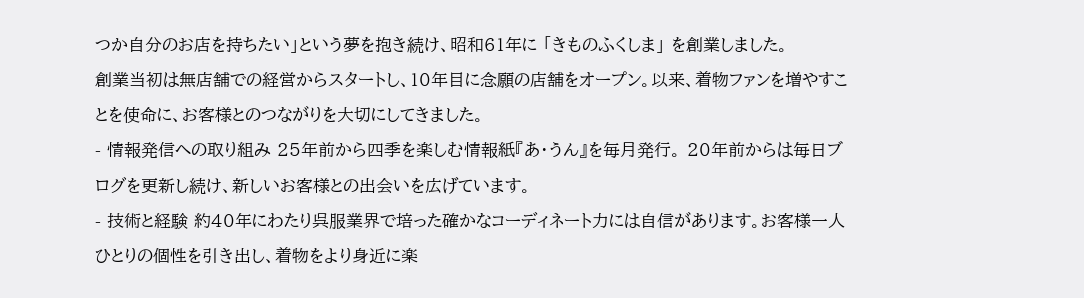つか自分のお店を持ちたい」という夢を抱き続け、昭和61年に 「きものふくしま」 を創業しました。
創業当初は無店舗での経営からスタートし、10年目に念願の店舗をオープン。以来、着物ファンを増やすことを使命に、お客様とのつながりを大切にしてきました。
- 情報発信への取り組み 25年前から四季を楽しむ情報紙『あ・うん』を毎月発行。 20年前からは毎日ブログを更新し続け、新しいお客様との出会いを広げています。
- 技術と経験 約40年にわたり呉服業界で培った確かなコーディネート力には自信があります。お客様一人ひとりの個性を引き出し、着物をより身近に楽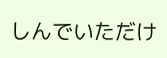しんでいただけ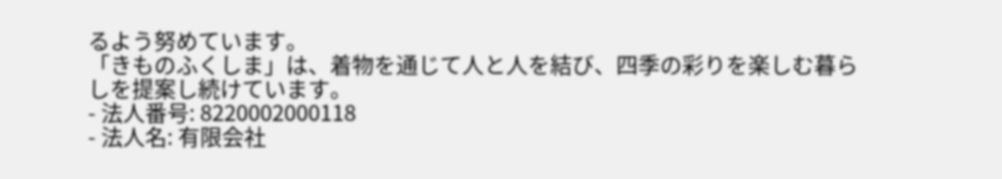るよう努めています。
「きものふくしま」は、着物を通じて人と人を結び、四季の彩りを楽しむ暮らしを提案し続けています。
- 法人番号: 8220002000118
- 法人名: 有限会社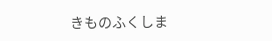きものふくしま